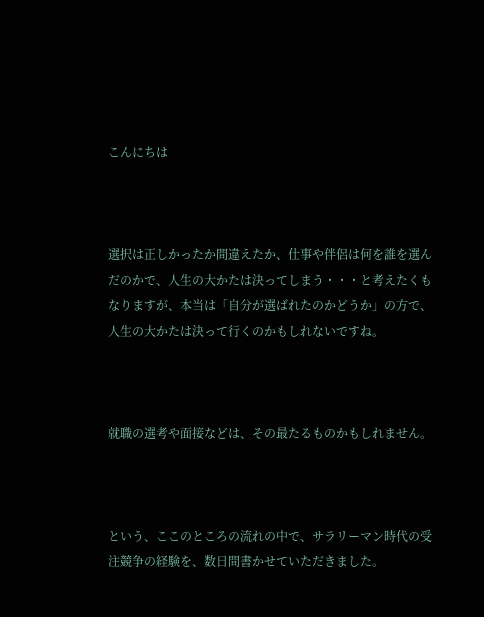こんにちは



選択は正しかったか間違えたか、仕事や伴侶は何を誰を選んだのかで、人生の大かたは決ってしまう・・・と考えたくもなりますが、本当は「自分が選ばれたのかどうか」の方で、人生の大かたは決って行くのかもしれないですね。



就職の選考や面接などは、その最たるものかもしれません。



という、ここのところの流れの中で、サラリーマン時代の受注競争の経験を、数日間書かせていただきました。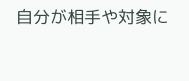自分が相手や対象に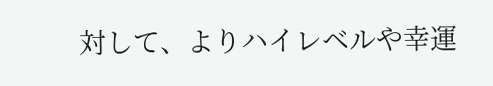対して、よりハイレベルや幸運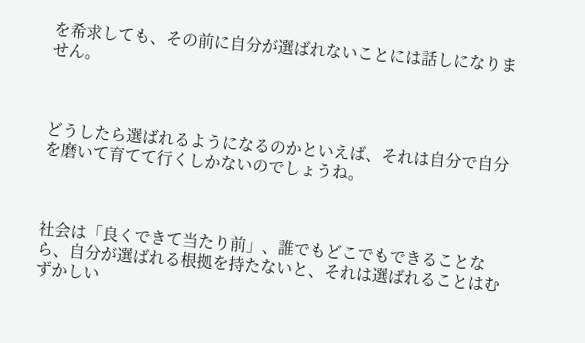を希求しても、その前に自分が選ばれないことには話しになりません。



どうしたら選ばれるようになるのかといえば、それは自分で自分を磨いて育てて行くしかないのでしょうね。



社会は「良くできて当たり前」、誰でもどこでもできることなら、自分が選ばれる根拠を持たないと、それは選ばれることはむずかしい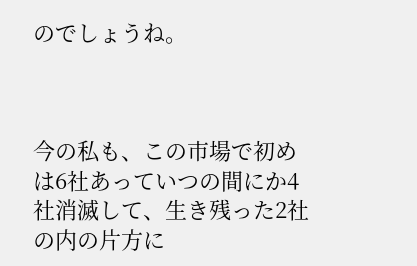のでしょうね。



今の私も、この市場で初めは6社あっていつの間にか4社消滅して、生き残った2社の内の片方に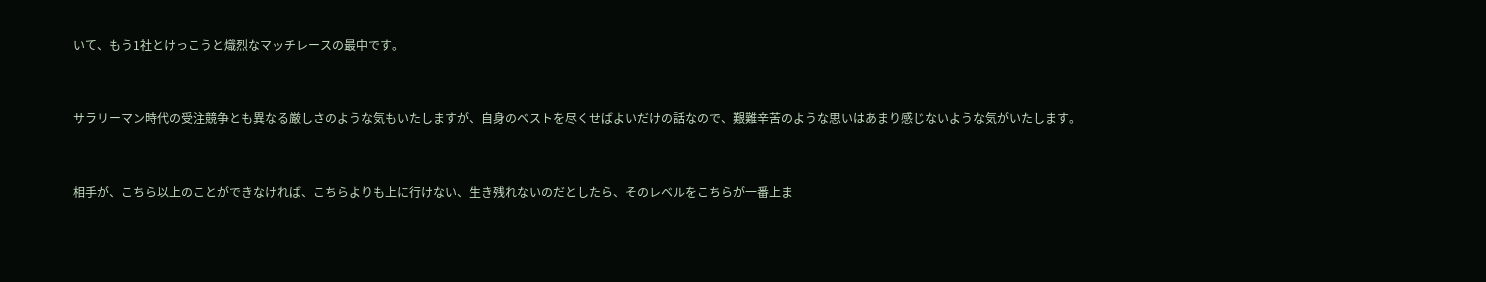いて、もう1社とけっこうと熾烈なマッチレースの最中です。



サラリーマン時代の受注競争とも異なる厳しさのような気もいたしますが、自身のベストを尽くせばよいだけの話なので、艱難辛苦のような思いはあまり感じないような気がいたします。



相手が、こちら以上のことができなければ、こちらよりも上に行けない、生き残れないのだとしたら、そのレベルをこちらが一番上ま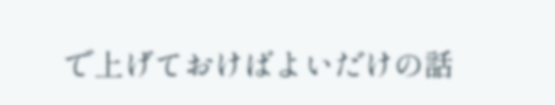で上げておけばよいだけの話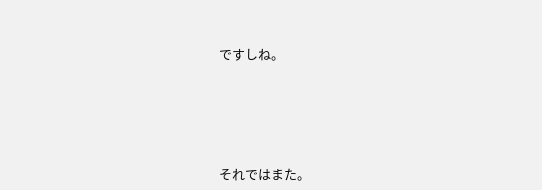ですしね。







それではまた。